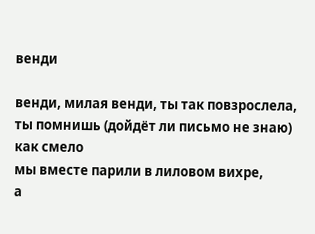венди

венди, милая венди, ты так повзрослела,
ты помнишь (дойдёт ли письмо не знаю) как смело
мы вместе парили в лиловом вихре,
а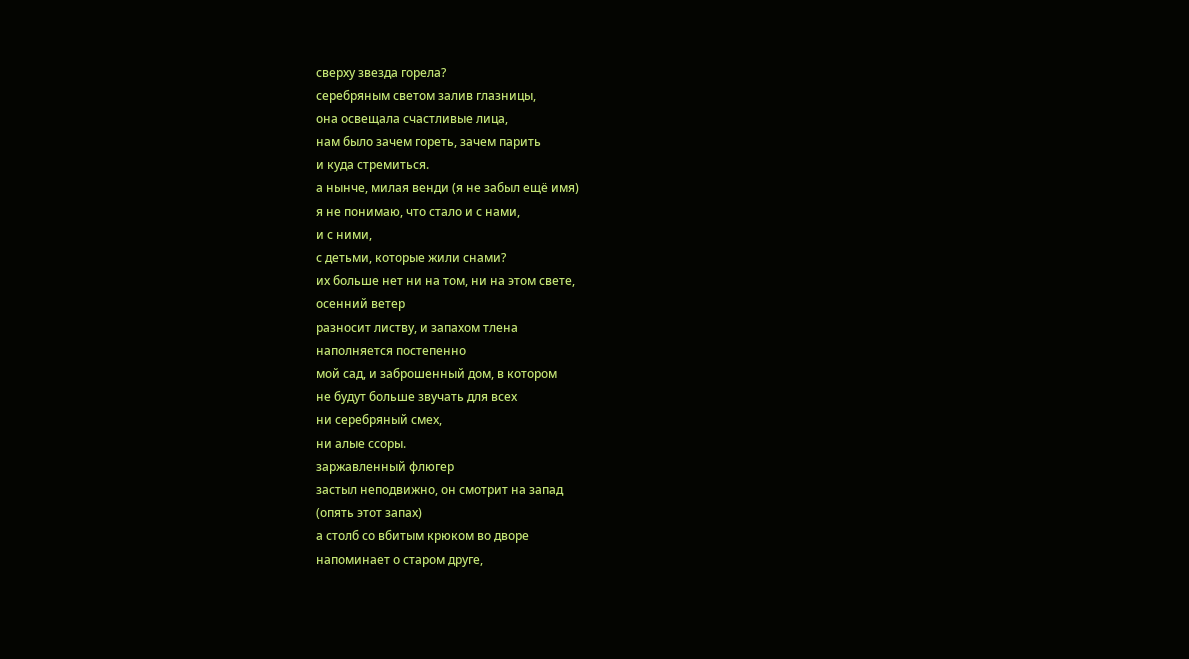сверху звезда горела?
серебряным светом залив глазницы,
она освещала счастливые лица,
нам было зачем гореть, зачем парить
и куда стремиться.
а нынче, милая венди (я не забыл ещё имя)
я не понимаю, что стало и с нами,
и с ними,
с детьми, которые жили снами?
их больше нет ни на том, ни на этом свете,
осенний ветер
разносит листву, и запахом тлена
наполняется постепенно
мой сад, и заброшенный дом, в котором
не будут больше звучать для всех
ни серебряный смех,
ни алые ссоры.
заржавленный флюгер
застыл неподвижно, он смотрит на запад
(опять этот запах)
а столб со вбитым крюком во дворе
напоминает о старом друге,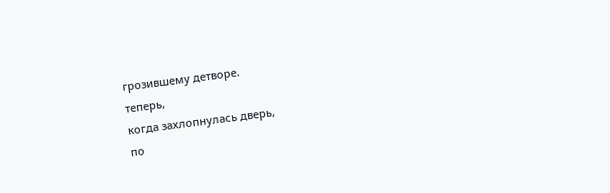грозившему детворе.
теперь,
когда захлопнулась дверь,
по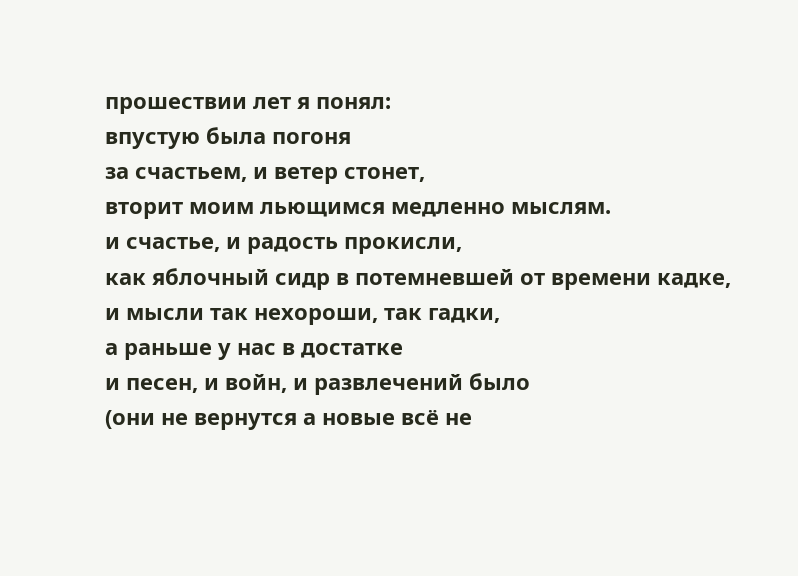прошествии лет я понял:
впустую была погоня
за счастьем, и ветер стонет,
вторит моим льющимся медленно мыслям.
и счастье, и радость прокисли,
как яблочный сидр в потемневшей от времени кадке,
и мысли так нехороши, так гадки,
а раньше у нас в достатке
и песен, и войн, и развлечений было
(они не вернутся а новые всё не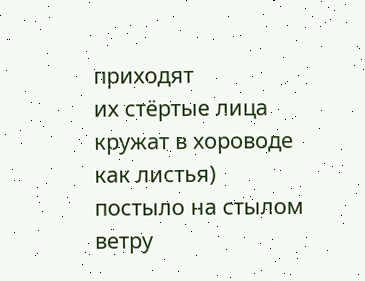приходят
их стёртые лица
кружат в хороводе
как листья)
постыло на стылом
ветру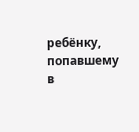ребёнку, попавшему в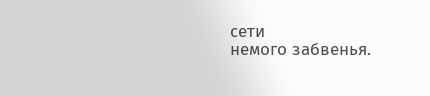сети
немого забвенья.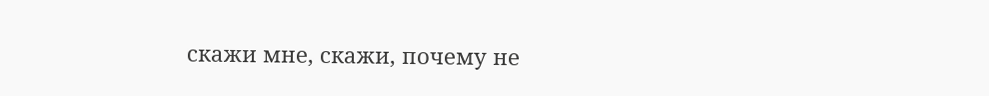скажи мне, скажи, почему не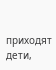приходят дети,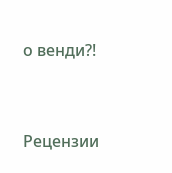о венди?!


Рецензии